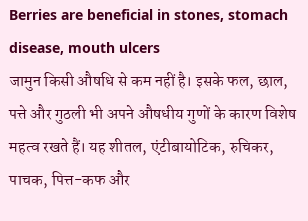Berries are beneficial in stones, stomach disease, mouth ulcers
जामुन किसी औषधि से कम नहीं है। इसके फल, छाल, पत्ते और गुठली भी अपने औषधीय गुणों के कारण विशेष महत्व रखते हैं। यह शीतल, एंटीबायोटिक, रुचिकर, पाचक, पित्त-कफ और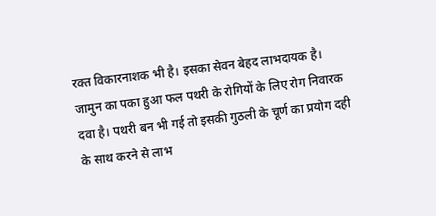रक्त विकारनाशक भी है। इसका सेवन बेहद लाभदायक है।
जामुन का पका हुआ फल पथरी के रोगियों के लिए रोग निवारक दवा है। पथरी बन भी गई तो इसकी गुठली के चूर्ण का प्रयोग दही के साथ करने से लाभ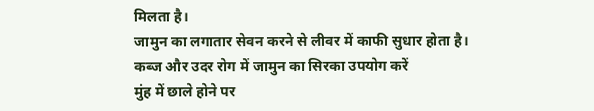मिलता है।
जामुन का लगातार सेवन करने से लीवर में काफी सुधार होता है। कब्ज और उदर रोग में जामुन का सिरका उपयोग करें
मुंह में छाले होने पर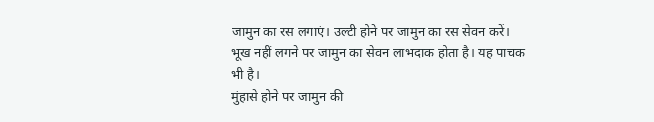जामुन का रस लगाएं। उल्टी होने पर जामुन का रस सेवन करें।
भूख नहीं लगने पर जामुन का सेवन लाभदाक होता है। यह पाचक भी है।
मुंहासे होने पर जामुन की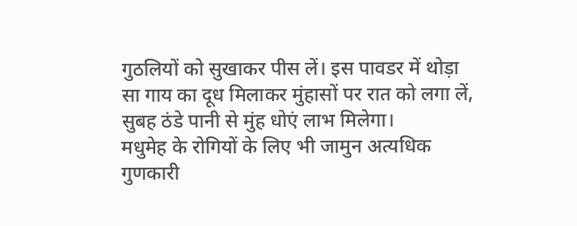गुठलियों को सुखाकर पीस लें। इस पावडर में थोड़ा सा गाय का दूध मिलाकर मुंहासों पर रात को लगा लें, सुबह ठंडे पानी से मुंह धोएं लाभ मिलेगा।
मधुमेह के रोगियों के लिए भी जामुन अत्यधिक गुणकारी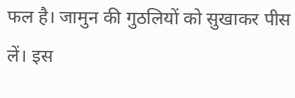फल है। जामुन की गुठलियों को सुखाकर पीस लें। इस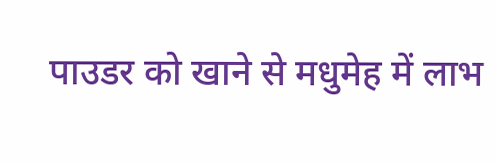पाउडर को खाने से मधुमेह में लाभ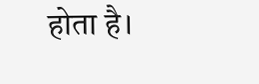होता है।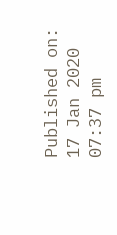Published on:
17 Jan 2020 07:37 pm